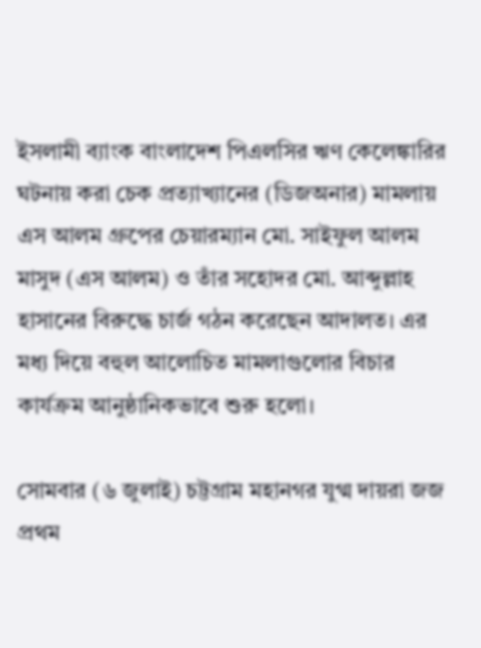ইসলামী ব্যাংক বাংলাদেশ পিএলসির ঋণ কেলেঙ্কারির ঘটনায় করা চেক প্রত্যাখ্যানের (ডিজঅনার) মামলায় এস আলম গ্রুপের চেয়ারম্যান মো. সাইফুল আলম মাসুদ (এস আলম) ও তাঁর সহোদর মো. আব্দুল্লাহ হাসানের বিরুদ্ধে চার্জ গঠন করেছেন আদালত। এর মধ্য দিয়ে বহুল আলোচিত মামলাগুলোর বিচার কার্যক্রম আনুষ্ঠানিকভাবে শুরু হলো।

সোমবার (৬ জুলাই) চট্টগ্রাম মহানগর যুগ্ম দায়রা জজ প্রথম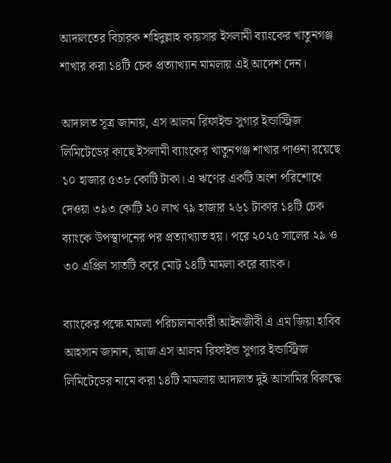আদালতের বিচারক শহিদুল্লাহ কায়সার ইসলামী ব্যাংকের খাতুনগঞ্জ শাখার করা ১৪টি চেক প্রত্যাখ্যান মামলায় এই আদেশ দেন।

আদালত সূত্র জানায়, এস আলম রিফাইন্ড সুগার ইন্ডাস্ট্রিজ লিমিটেডের কাছে ইসলামী ব্যাংকের খাতুনগঞ্জ শাখার পাওনা রয়েছে ১০ হাজার ৫৩৮ কোটি টাকা। এ ঋণের একটি অংশ পরিশোধে দেওয়া ৩৯৩ কোটি ২০ লাখ ৭৯ হাজার ২৬১ টাকার ১৪টি চেক ব্যাংকে উপস্থাপনের পর প্রত্যাখ্যাত হয়। পরে ২০২৫ সালের ২৯ ও ৩০ এপ্রিল সাতটি করে মোট ১৪টি মামলা করে ব্যাংক।

ব্যাংকের পক্ষে মামলা পরিচালনাকারী আইনজীবী এ এম জিয়া হাবিব আহসান জানান, আজ এস আলম রিফাইন্ড সুগার ইন্ডাস্ট্রিজ লিমিটেডের নামে করা ১৪টি মামলায় আদালত দুই আসামির বিরুদ্ধে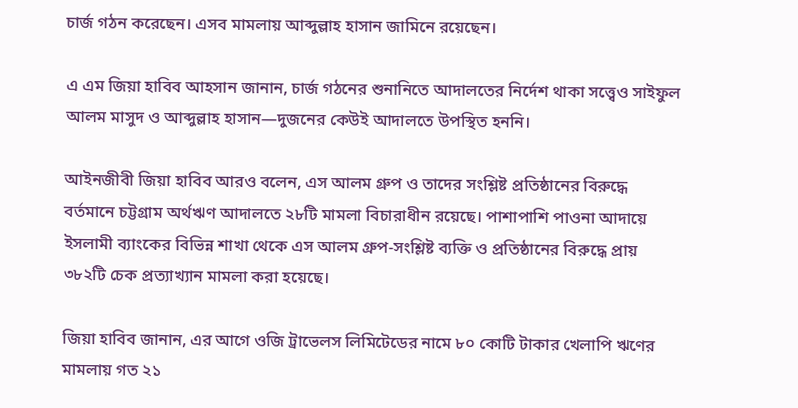চার্জ গঠন করেছেন। এসব মামলায় আব্দুল্লাহ হাসান জামিনে রয়েছেন।

এ এম জিয়া হাবিব আহসান জানান, চার্জ গঠনের শুনানিতে আদালতের নির্দেশ থাকা সত্ত্বেও সাইফুল আলম মাসুদ ও আব্দুল্লাহ হাসান—দুজনের কেউই আদালতে উপস্থিত হননি।

আইনজীবী জিয়া হাবিব আরও বলেন, এস আলম গ্রুপ ও তাদের সংশ্লিষ্ট প্রতিষ্ঠানের বিরুদ্ধে বর্তমানে চট্টগ্রাম অর্থঋণ আদালতে ২৮টি মামলা বিচারাধীন রয়েছে। পাশাপাশি পাওনা আদায়ে ইসলামী ব্যাংকের বিভিন্ন শাখা থেকে এস আলম গ্রুপ-সংশ্লিষ্ট ব্যক্তি ও প্রতিষ্ঠানের বিরুদ্ধে প্রায় ৩৮২টি চেক প্রত্যাখ্যান মামলা করা হয়েছে।

জিয়া হাবিব জানান, এর আগে ওজি ট্রাভেলস লিমিটেডের নামে ৮০ কোটি টাকার খেলাপি ঋণের মামলায় গত ২১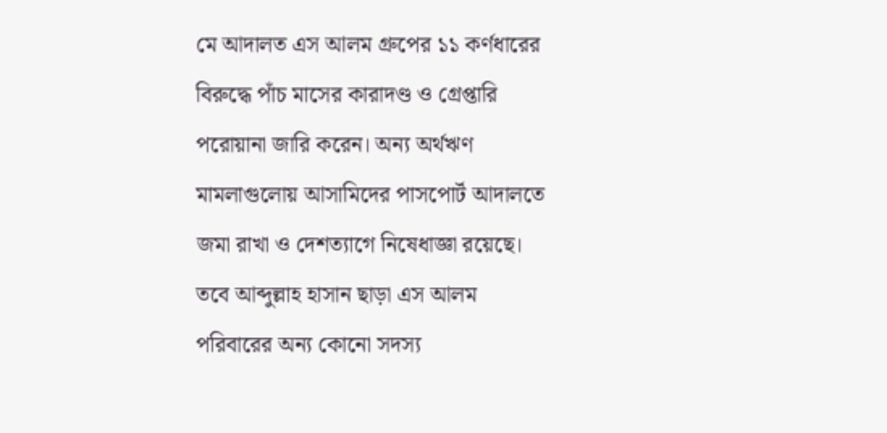মে আদালত এস আলম গ্রুপের ১১ কর্ণধারের বিরুদ্ধে পাঁচ মাসের কারাদণ্ড ও গ্রেপ্তারি পরোয়ানা জারি করেন। অন্য অর্থঋণ মামলাগুলোয় আসামিদের পাসপোর্ট আদালতে জমা রাখা ও দেশত্যাগে নিষেধাজ্ঞা রয়েছে। তবে আব্দুল্লাহ হাসান ছাড়া এস আলম পরিবারের অন্য কোনো সদস্য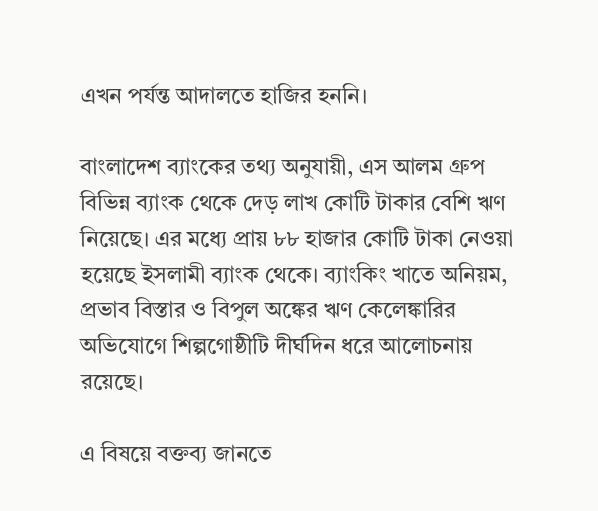এখন পর্যন্ত আদালতে হাজির হননি।

বাংলাদেশ ব্যাংকের তথ্য অনুযায়ী, এস আলম গ্রুপ বিভিন্ন ব্যাংক থেকে দেড় লাখ কোটি টাকার বেশি ঋণ নিয়েছে। এর মধ্যে প্রায় ৮৮ হাজার কোটি টাকা নেওয়া হয়েছে ইসলামী ব্যাংক থেকে। ব্যাংকিং খাতে অনিয়ম, প্রভাব বিস্তার ও বিপুল অঙ্কের ঋণ কেলেঙ্কারির অভিযোগে শিল্পগোষ্ঠীটি দীর্ঘদিন ধরে আলোচনায় রয়েছে।

এ বিষয়ে বক্তব্য জানতে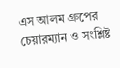এস আলম গ্রুপের চেয়ারম্যান ও সংশ্লিষ্ট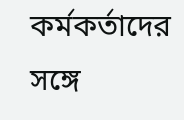কর্মকর্তাদের সঙ্গে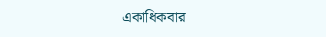একাধিকবার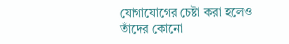যোগাযোগের চেষ্টা করা হলেও তাঁদের কোনো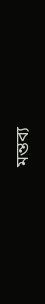মন্তব্য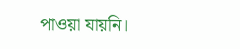পাওয়া যায়নি।